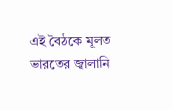এই বৈঠকে মূলত ভারতের জ্বালানি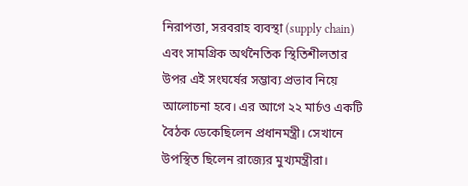নিরাপত্তা, সরবরাহ ব্যবস্থা (supply chain) এবং সামগ্রিক অর্থনৈতিক স্থিতিশীলতার উপর এই সংঘর্ষের সম্ভাব্য প্রভাব নিয়ে আলোচনা হবে। এর আগে ২২ মার্চও একটি বৈঠক ডেকেছিলেন প্রধানমন্ত্রী। সেখানে উপস্থিত ছিলেন রাজ্যের মুখ্যমন্ত্রীরা।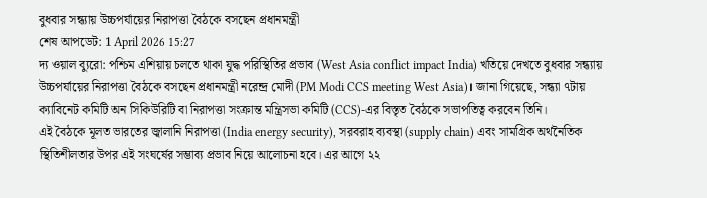বুধবার সন্ধ্যায় উচ্চপর্যায়ের নিরাপত্তা বৈঠকে বসছেন প্রধানমন্ত্রী
শেষ আপডেট: 1 April 2026 15:27
দ্য ওয়াল ব্যুরো: পশ্চিম এশিয়ায় চলতে থাকা যুদ্ধ পরিস্থিতির প্রভাব (West Asia conflict impact India) খতিয়ে দেখতে বুধবার সন্ধ্যায় উচ্চপর্যায়ের নিরাপত্তা বৈঠকে বসছেন প্রধানমন্ত্রী নরেন্দ্র মোদী (PM Modi CCS meeting West Asia)। জানা গিয়েছে, সন্ধ্যা ৭টায় ক্যাবিনেট কমিটি অন সিকিউরিটি বা নিরাপত্তা সংক্রান্ত মন্ত্রিসভা কমিটি (CCS)-এর বিস্তৃত বৈঠকে সভাপতিত্ব করবেন তিনি।
এই বৈঠকে মূলত ভারতের জ্বালানি নিরাপত্তা (India energy security), সরবরাহ ব্যবস্থা (supply chain) এবং সামগ্রিক অর্থনৈতিক স্থিতিশীলতার উপর এই সংঘর্ষের সম্ভাব্য প্রভাব নিয়ে আলোচনা হবে। এর আগে ২২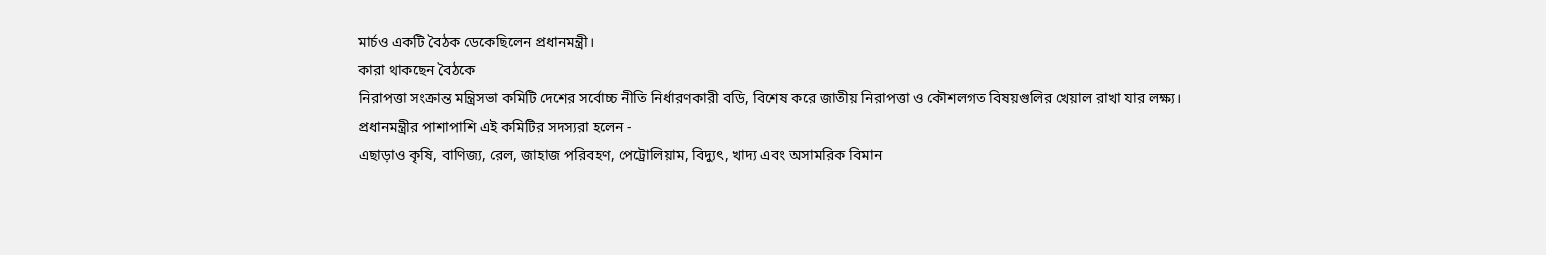মার্চও একটি বৈঠক ডেকেছিলেন প্রধানমন্ত্রী।
কারা থাকছেন বৈঠকে
নিরাপত্তা সংক্রান্ত মন্ত্রিসভা কমিটি দেশের সর্বোচ্চ নীতি নির্ধারণকারী বডি, বিশেষ করে জাতীয় নিরাপত্তা ও কৌশলগত বিষয়গুলির খেয়াল রাখা যার লক্ষ্য।
প্রধানমন্ত্রীর পাশাপাশি এই কমিটির সদস্যরা হলেন -
এছাড়াও কৃষি, বাণিজ্য, রেল, জাহাজ পরিবহণ, পেট্রোলিয়াম, বিদ্যুৎ, খাদ্য এবং অসামরিক বিমান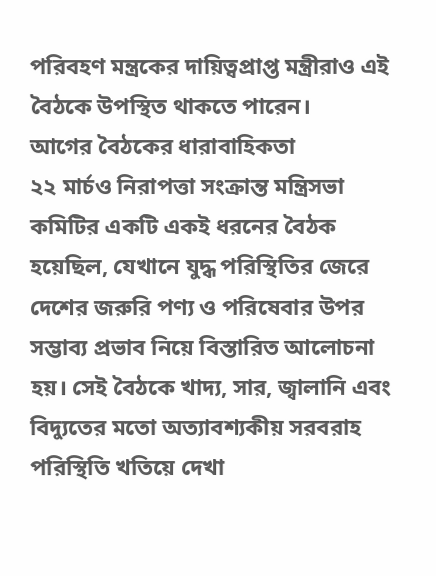পরিবহণ মন্ত্রকের দায়িত্বপ্রাপ্ত মন্ত্রীরাও এই বৈঠকে উপস্থিত থাকতে পারেন।
আগের বৈঠকের ধারাবাহিকতা
২২ মার্চও নিরাপত্তা সংক্রান্ত মন্ত্রিসভা কমিটির একটি একই ধরনের বৈঠক হয়েছিল, যেখানে যুদ্ধ পরিস্থিতির জেরে দেশের জরুরি পণ্য ও পরিষেবার উপর সম্ভাব্য প্রভাব নিয়ে বিস্তারিত আলোচনা হয়। সেই বৈঠকে খাদ্য, সার, জ্বালানি এবং বিদ্যুতের মতো অত্যাবশ্যকীয় সরবরাহ পরিস্থিতি খতিয়ে দেখা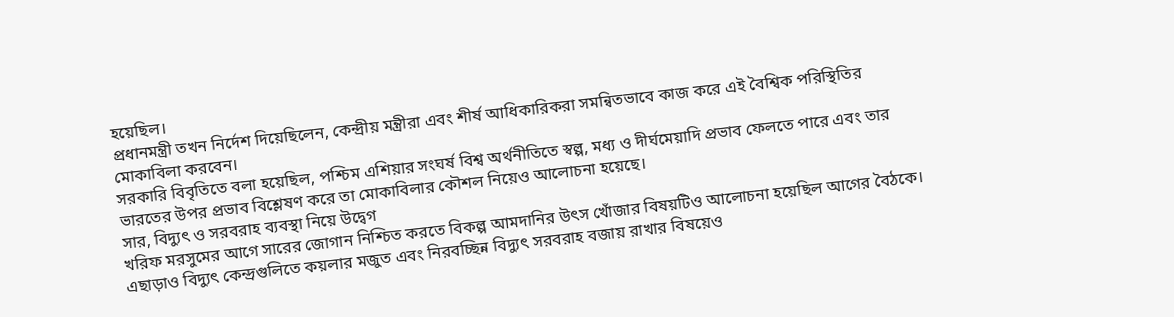হয়েছিল।
প্রধানমন্ত্রী তখন নির্দেশ দিয়েছিলেন, কেন্দ্রীয় মন্ত্রীরা এবং শীর্ষ আধিকারিকরা সমন্বিতভাবে কাজ করে এই বৈশ্বিক পরিস্থিতির মোকাবিলা করবেন।
সরকারি বিবৃতিতে বলা হয়েছিল, পশ্চিম এশিয়ার সংঘর্ষ বিশ্ব অর্থনীতিতে স্বল্প, মধ্য ও দীর্ঘমেয়াদি প্রভাব ফেলতে পারে এবং তার ভারতের উপর প্রভাব বিশ্লেষণ করে তা মোকাবিলার কৌশল নিয়েও আলোচনা হয়েছে।
সার, বিদ্যুৎ ও সরবরাহ ব্যবস্থা নিয়ে উদ্বেগ
খরিফ মরসুমের আগে সারের জোগান নিশ্চিত করতে বিকল্প আমদানির উৎস খোঁজার বিষয়টিও আলোচনা হয়েছিল আগের বৈঠকে। এছাড়াও বিদ্যুৎ কেন্দ্রগুলিতে কয়লার মজুত এবং নিরবচ্ছিন্ন বিদ্যুৎ সরবরাহ বজায় রাখার বিষয়েও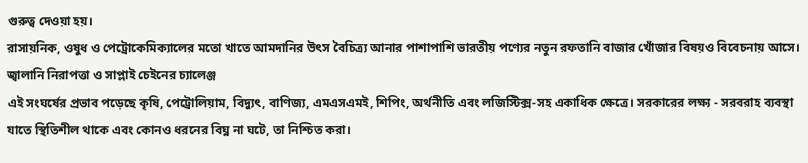গুরুত্ব দেওয়া হয়।
রাসায়নিক, ওষুধ ও পেট্রোকেমিক্যালের মতো খাতে আমদানির উৎস বৈচিত্র্য আনার পাশাপাশি ভারতীয় পণ্যের নতুন রফতানি বাজার খোঁজার বিষয়ও বিবেচনায় আসে।
জ্বালানি নিরাপত্তা ও সাপ্লাই চেইনের চ্যালেঞ্জ
এই সংঘর্ষের প্রভাব পড়েছে কৃষি, পেট্রোলিয়াম, বিদ্যুৎ, বাণিজ্য, এমএসএমই, শিপিং, অর্থনীতি এবং লজিস্টিক্স-সহ একাধিক ক্ষেত্রে। সরকারের লক্ষ্য - সরবরাহ ব্যবস্থা যাতে স্থিতিশীল থাকে এবং কোনও ধরনের বিঘ্ন না ঘটে, তা নিশ্চিত করা।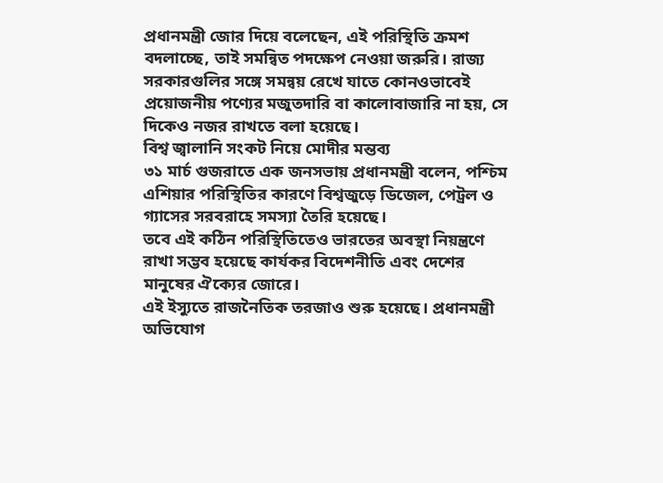প্রধানমন্ত্রী জোর দিয়ে বলেছেন, এই পরিস্থিতি ক্রমশ বদলাচ্ছে, তাই সমন্বিত পদক্ষেপ নেওয়া জরুরি। রাজ্য সরকারগুলির সঙ্গে সমন্বয় রেখে যাতে কোনওভাবেই প্রয়োজনীয় পণ্যের মজুতদারি বা কালোবাজারি না হয়, সে দিকেও নজর রাখতে বলা হয়েছে।
বিশ্ব জ্বালানি সংকট নিয়ে মোদীর মন্তব্য
৩১ মার্চ গুজরাতে এক জনসভায় প্রধানমন্ত্রী বলেন, পশ্চিম এশিয়ার পরিস্থিতির কারণে বিশ্বজুড়ে ডিজেল, পেট্রল ও গ্যাসের সরবরাহে সমস্যা তৈরি হয়েছে।
তবে এই কঠিন পরিস্থিতিতেও ভারতের অবস্থা নিয়ন্ত্রণে রাখা সম্ভব হয়েছে কার্যকর বিদেশনীতি এবং দেশের মানুষের ঐক্যের জোরে।
এই ইস্যুতে রাজনৈতিক তরজাও শুরু হয়েছে। প্রধানমন্ত্রী অভিযোগ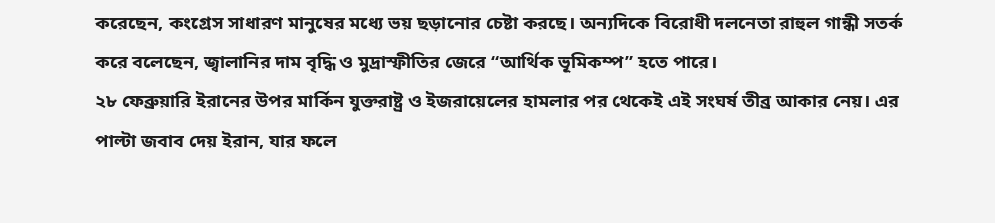করেছেন, কংগ্রেস সাধারণ মানুষের মধ্যে ভয় ছড়ানোর চেষ্টা করছে। অন্যদিকে বিরোধী দলনেতা রাহুল গান্ধী সতর্ক করে বলেছেন, জ্বালানির দাম বৃদ্ধি ও মুদ্রাস্ফীতির জেরে “আর্থিক ভূমিকম্প” হতে পারে।
২৮ ফেব্রুয়ারি ইরানের উপর মার্কিন যুক্তরাষ্ট্র ও ইজরায়েলের হামলার পর থেকেই এই সংঘর্ষ তীব্র আকার নেয়। এর পাল্টা জবাব দেয় ইরান, যার ফলে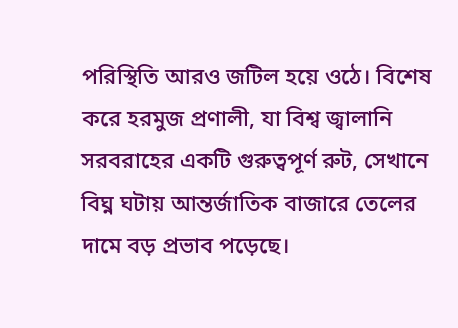পরিস্থিতি আরও জটিল হয়ে ওঠে। বিশেষ করে হরমুজ প্রণালী, যা বিশ্ব জ্বালানি সরবরাহের একটি গুরুত্বপূর্ণ রুট, সেখানে বিঘ্ন ঘটায় আন্তর্জাতিক বাজারে তেলের দামে বড় প্রভাব পড়েছে।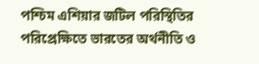পশ্চিম এশিয়ার জটিল পরিস্থিতির পরিপ্রেক্ষিতে ভারতের অর্থনীতি ও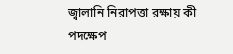জ্বালানি নিরাপত্তা রক্ষায় কী পদক্ষেপ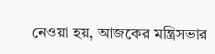নেওয়া হয়, আজকের মন্ত্রিসভার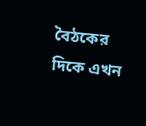বৈঠকের দিকে এখন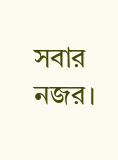সবার নজর।